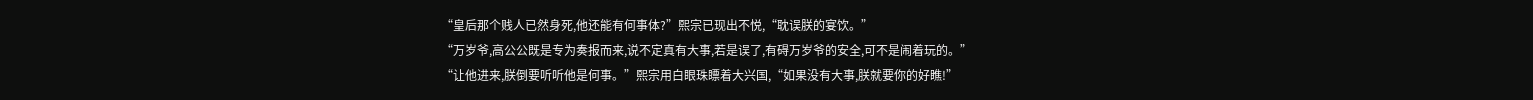“皇后那个贱人已然身死,他还能有何事体?”熙宗已现出不悦,“耽误朕的宴饮。”
“万岁爷,高公公既是专为奏报而来,说不定真有大事,若是误了,有碍万岁爷的安全,可不是闹着玩的。”
“让他进来,朕倒要听听他是何事。”熙宗用白眼珠瞟着大兴国,“如果没有大事,朕就要你的好瞧!”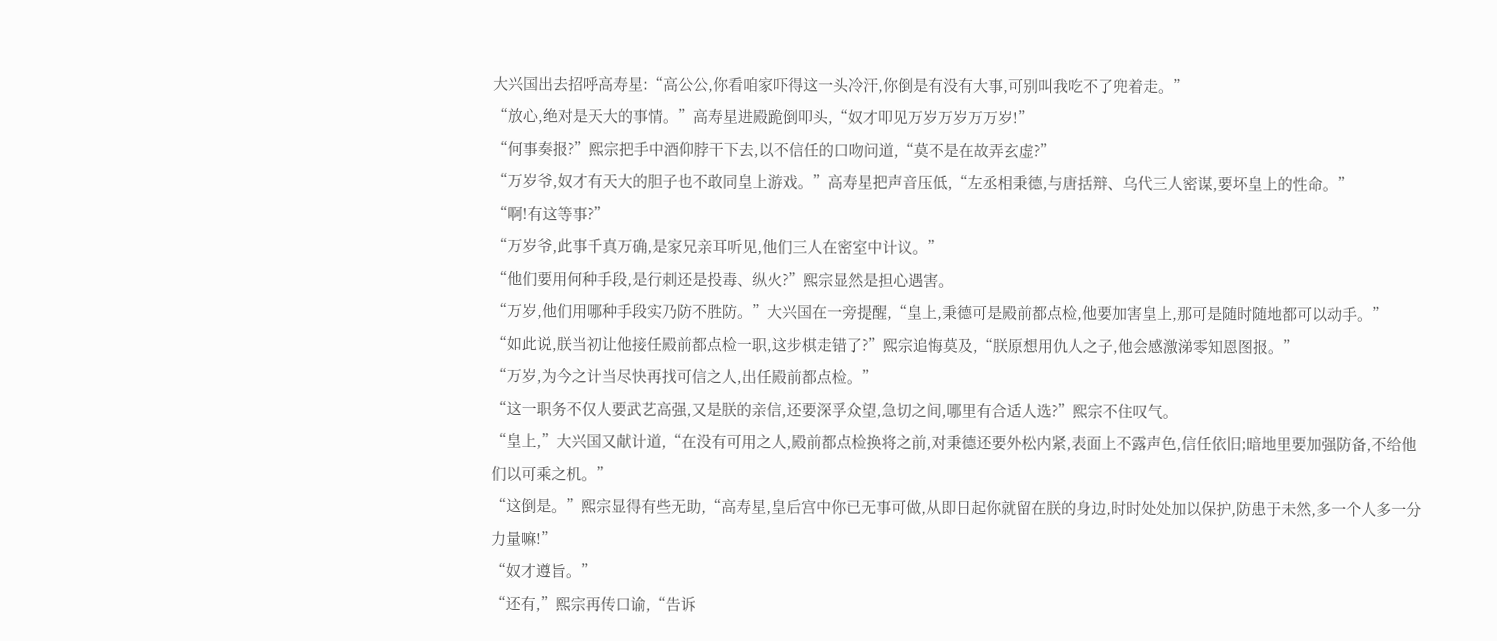大兴国出去招呼高寿星:“高公公,你看咱家吓得这一头冷汗,你倒是有没有大事,可别叫我吃不了兜着走。”
“放心,绝对是天大的事情。”高寿星进殿跪倒叩头,“奴才叩见万岁万岁万万岁!”
“何事奏报?”熙宗把手中酒仰脖干下去,以不信任的口吻问道,“莫不是在故弄玄虚?”
“万岁爷,奴才有天大的胆子也不敢同皇上游戏。”高寿星把声音压低,“左丞相秉德,与唐括辩、乌代三人密谋,要坏皇上的性命。”
“啊!有这等事?”
“万岁爷,此事千真万确,是家兄亲耳听见,他们三人在密室中计议。”
“他们要用何种手段,是行刺还是投毒、纵火?”熙宗显然是担心遇害。
“万岁,他们用哪种手段实乃防不胜防。”大兴国在一旁提醒,“皇上,秉德可是殿前都点检,他要加害皇上,那可是随时随地都可以动手。”
“如此说,朕当初让他接任殿前都点检一职,这步棋走错了?”熙宗追悔莫及,“朕原想用仇人之子,他会感激涕零知恩图报。”
“万岁,为今之计当尽快再找可信之人,出任殿前都点检。”
“这一职务不仅人要武艺高强,又是朕的亲信,还要深孚众望,急切之间,哪里有合适人选?”熙宗不住叹气。
“皇上,”大兴国又献计道,“在没有可用之人,殿前都点检换将之前,对秉德还要外松内紧,表面上不露声色,信任依旧;暗地里要加强防备,不给他们以可乘之机。”
“这倒是。”熙宗显得有些无助,“高寿星,皇后宫中你已无事可做,从即日起你就留在朕的身边,时时处处加以保护,防患于未然,多一个人多一分力量嘛!”
“奴才遵旨。”
“还有,”熙宗再传口谕,“告诉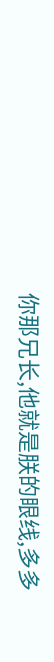你那兄长,他就是朕的眼线,多多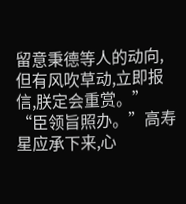留意秉德等人的动向,但有风吹草动,立即报信,朕定会重赏。”
“臣领旨照办。”高寿星应承下来,心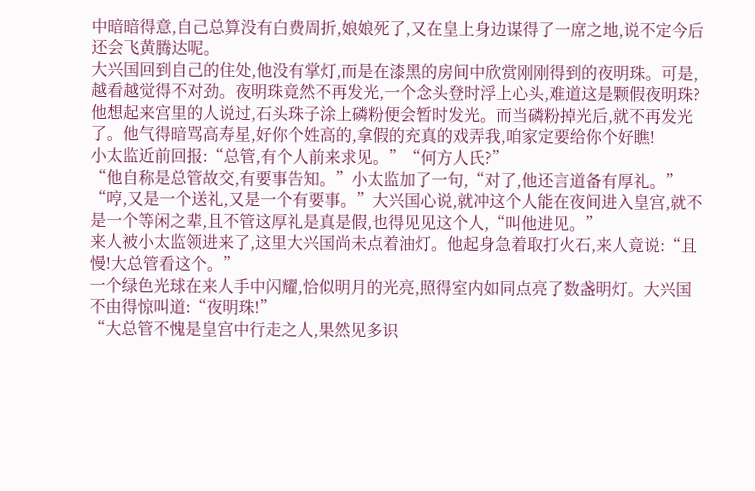中暗暗得意,自己总算没有白费周折,娘娘死了,又在皇上身边谋得了一席之地,说不定今后还会飞黄腾达呢。
大兴国回到自己的住处,他没有掌灯,而是在漆黑的房间中欣赏刚刚得到的夜明珠。可是,越看越觉得不对劲。夜明珠竟然不再发光,一个念头登时浮上心头,难道这是颗假夜明珠?他想起来宫里的人说过,石头珠子涂上磷粉便会暂时发光。而当磷粉掉光后,就不再发光了。他气得暗骂高寿星,好你个姓高的,拿假的充真的戏弄我,咱家定要给你个好瞧!
小太监近前回报:“总管,有个人前来求见。”“何方人氏?”
“他自称是总管故交,有要事告知。”小太监加了一句,“对了,他还言道备有厚礼。”
“哼,又是一个送礼,又是一个有要事。”大兴国心说,就冲这个人能在夜间进入皇宫,就不是一个等闲之辈,且不管这厚礼是真是假,也得见见这个人,“叫他进见。”
来人被小太监领进来了,这里大兴国尚未点着油灯。他起身急着取打火石,来人竟说:“且慢!大总管看这个。”
一个绿色光球在来人手中闪耀,恰似明月的光亮,照得室内如同点亮了数盏明灯。大兴国不由得惊叫道:“夜明珠!”
“大总管不愧是皇宫中行走之人,果然见多识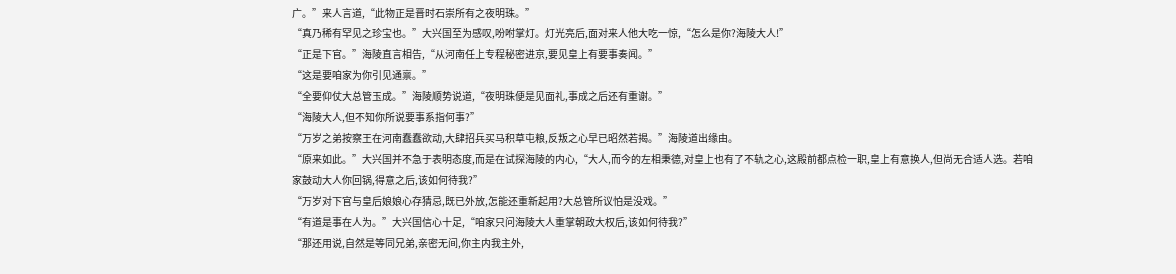广。”来人言道,“此物正是晋时石崇所有之夜明珠。”
“真乃稀有罕见之珍宝也。”大兴国至为感叹,吩咐掌灯。灯光亮后,面对来人他大吃一惊,“怎么是你?海陵大人!”
“正是下官。”海陵直言相告,“从河南任上专程秘密进京,要见皇上有要事奏闻。”
“这是要咱家为你引见通禀。”
“全要仰仗大总管玉成。”海陵顺势说道,“夜明珠便是见面礼,事成之后还有重谢。”
“海陵大人,但不知你所说要事系指何事?”
“万岁之弟按察王在河南蠢蠢欲动,大肆招兵买马积草屯粮,反叛之心早已昭然若揭。”海陵道出缘由。
“原来如此。”大兴国并不急于表明态度,而是在试探海陵的内心,“大人,而今的左相秉德,对皇上也有了不轨之心,这殿前都点检一职,皇上有意换人,但尚无合适人选。若咱家鼓动大人你回锅,得意之后,该如何待我?”
“万岁对下官与皇后娘娘心存猜忌,既已外放,怎能还重新起用?大总管所议怕是没戏。”
“有道是事在人为。”大兴国信心十足,“咱家只问海陵大人重掌朝政大权后,该如何待我?”
“那还用说,自然是等同兄弟,亲密无间,你主内我主外,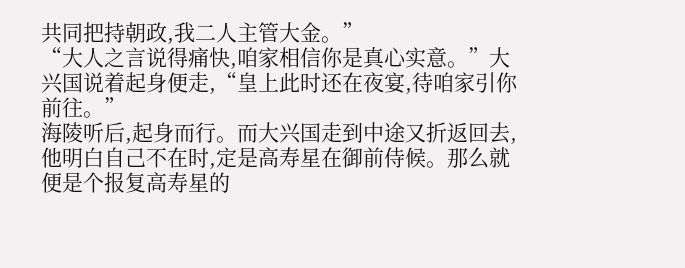共同把持朝政,我二人主管大金。”
“大人之言说得痛快,咱家相信你是真心实意。”大兴国说着起身便走,“皇上此时还在夜宴,待咱家引你前往。”
海陵听后,起身而行。而大兴国走到中途又折返回去,他明白自己不在时,定是高寿星在御前侍候。那么就便是个报复高寿星的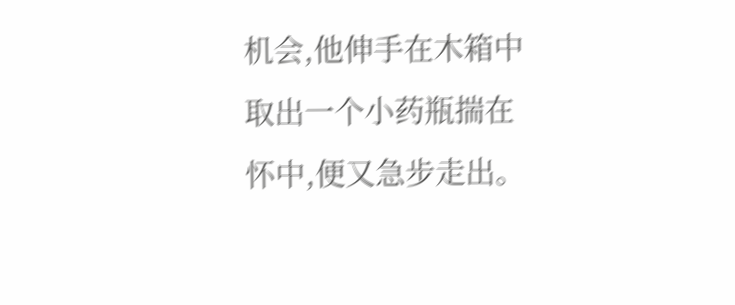机会,他伸手在木箱中取出一个小药瓶揣在怀中,便又急步走出。